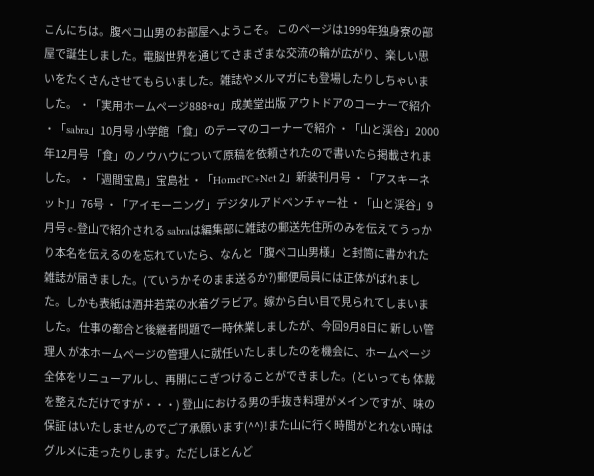こんにちは。腹ペコ山男のお部屋へようこそ。 このページは1999年独身寮の部屋で誕生しました。電脳世界を通じてさまざまな交流の輪が広がり、楽しい思 いをたくさんさせてもらいました。雑誌やメルマガにも登場したりしちゃいました。 ・「実用ホームページ888+α」成美堂出版 アウトドアのコーナーで紹介 ・「sabra」10月号 小学館 「食」のテーマのコーナーで紹介 ・「山と渓谷」2000年12月号 「食」のノウハウについて原稿を依頼されたので書いたら掲載されました。 ・「週間宝島」宝島社 ・「HomePC+Net 2」新装刊月号 ・「アスキーネットJ」76号 ・「アイモーニング」デジタルアドベンチャー社 ・「山と渓谷」9月号 e-登山で紹介される sabraは編集部に雑誌の郵送先住所のみを伝えてうっかり本名を伝えるのを忘れていたら、なんと「腹ペコ山男様」と封筒に書かれた雑誌が届きました。(ていうかそのまま送るか?)郵便局員には正体がばれました。しかも表紙は酒井若菜の水着グラビア。嫁から白い目で見られてしまいました。 仕事の都合と後継者問題で一時休業しましたが、今回9月8日に 新しい管理人 が本ホームページの管理人に就任いたしましたのを機会に、ホームページ全体をリニューアルし、再開にこぎつけることができました。(といっても 体裁を整えただけですが・・・) 登山における男の手抜き料理がメインですが、味の保証 はいたしませんのでご了承願います(^^)!また山に行く時間がとれない時はグルメに走ったりします。ただしほとんど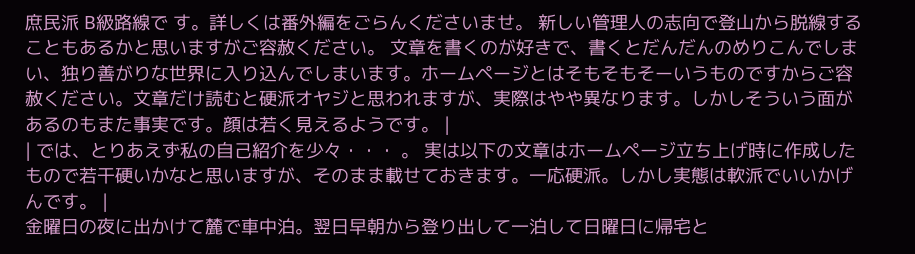庶民派 B級路線で す。詳しくは番外編をごらんくださいませ。 新しい管理人の志向で登山から脱線することもあるかと思いますがご容赦ください。 文章を書くのが好きで、書くとだんだんのめりこんでしまい、独り善がりな世界に入り込んでしまいます。ホームページとはそもそもそーいうものですからご容赦ください。文章だけ読むと硬派オヤジと思われますが、実際はやや異なります。しかしそういう面があるのもまた事実です。顔は若く見えるようです。 |
| では、とりあえず私の自己紹介を少々・・・ 。 実は以下の文章はホームページ立ち上げ時に作成したもので若干硬いかなと思いますが、そのまま載せておきます。一応硬派。しかし実態は軟派でいいかげんです。 |
金曜日の夜に出かけて麓で車中泊。翌日早朝から登り出して一泊して日曜日に帰宅と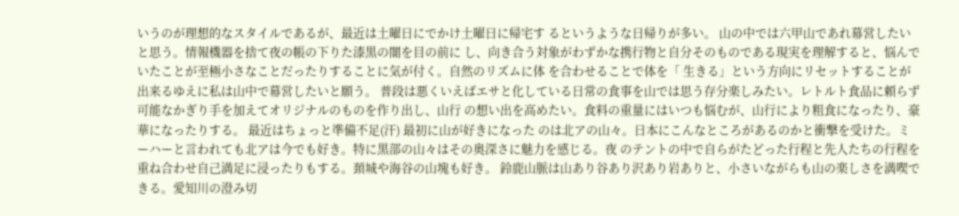いうのが理想的なスタイルであるが、最近は土曜日にでかけ土曜日に帰宅す るというような日帰りが多い。 山の中では六甲山であれ幕営したいと思う。情報機器を捨て夜の帳の下りた漆黒の闇を目の前に し、向き合う対象がわずかな携行物と自分そのものである現実を理解すると、悩んでいたことが至極小さなことだったりすることに気が付く。自然のリズムに体 を合わせることで体を「 生きる」という方向にリセットすることが出来るゆえに私は山中で幕営したいと願う。 普段は悪くいえばエサと化している日常の食事を山では思う存分楽しみたい。レトルト食品に頼らず可能なかぎり手を加えてオリジナルのものを作り出し、山行 の想い出を高めたい。食料の重量にはいつも悩むが、山行により粗食になったり、豪華になったりする。 最近はちょっと準備不足(汗) 最初に山が好きになった のは北アの山々。日本にこんなところがあるのかと衝撃を受けた。ミーハーと言われても北アは今でも好き。特に黒部の山々はその奥深さに魅力を感じる。夜 のテントの中で自らがたどった行程と先人たちの行程を重ね合わせ自己満足に浸ったりもする。頚城や海谷の山塊も好き。 鈴鹿山脈は山あり谷あり沢あり岩ありと、小さいながらも山の楽しさを満喫できる。愛知川の澄み切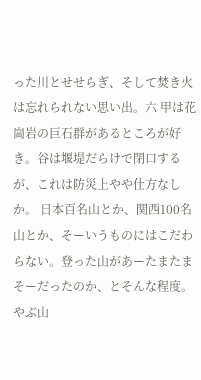った川とせせらぎ、そして焚き火は忘れられない思い出。六 甲は花崗岩の巨石群があるところが好き。谷は堰堤だらけで閉口するが、これは防災上やや仕方なしか。 日本百名山とか、関西100名山とか、そーいうものにはこだわらない。登った山があーたまたまそーだったのか、とそんな程度。やぶ山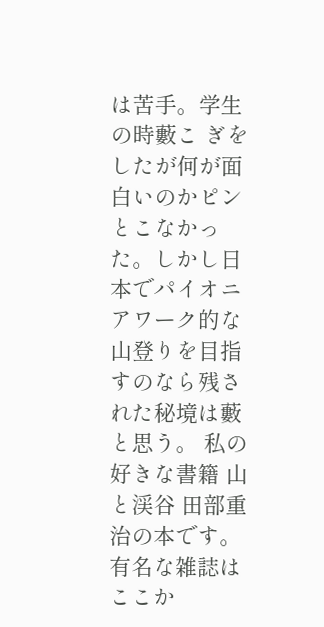は苦手。学生の時藪こ ぎをしたが何が面白いのかピンとこなかった。しかし日本でパイオニアワーク的な山登りを目指すのなら残された秘境は藪と思う。 私の好きな書籍 山と渓谷 田部重治の本です。有名な雑誌はここか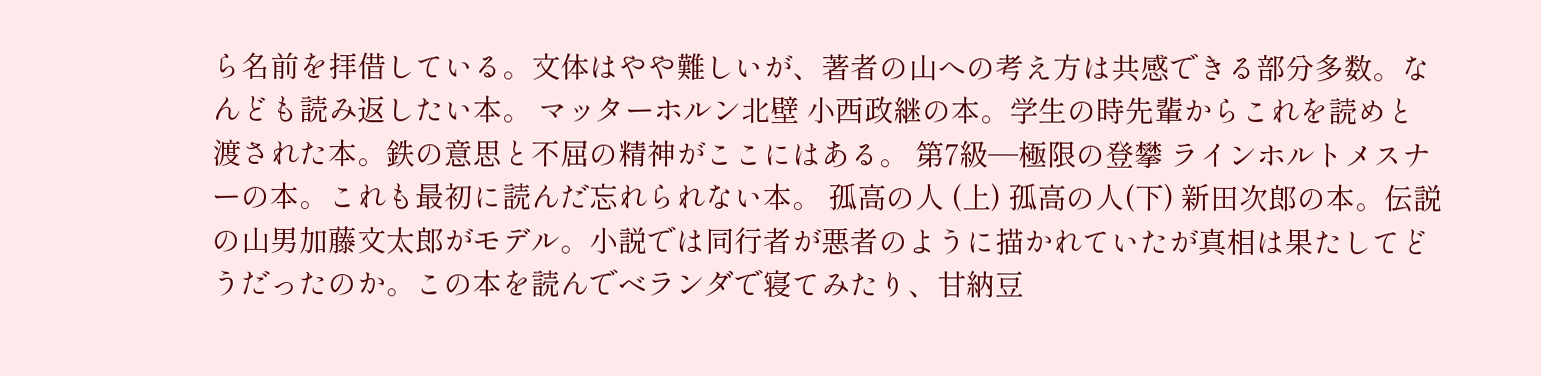ら名前を拝借している。文体はやや難しいが、著者の山への考え方は共感できる部分多数。なんども読み返したい本。 マッターホルン北壁 小西政継の本。学生の時先輩からこれを読めと渡された本。鉄の意思と不屈の精神がここにはある。 第7級―極限の登攀 ラインホルトメスナーの本。これも最初に読んだ忘れられない本。 孤高の人 (上) 孤高の人(下) 新田次郎の本。伝説の山男加藤文太郎がモデル。小説では同行者が悪者のように描かれていたが真相は果たしてどうだったのか。この本を読んでベランダで寝てみたり、甘納豆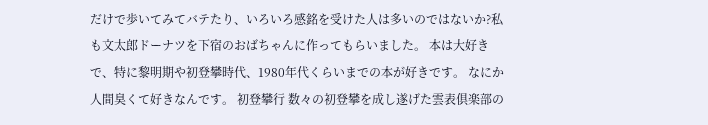だけで歩いてみてバテたり、いろいろ感銘を受けた人は多いのではないか?私も文太郎ドーナツを下宿のおばちゃんに作ってもらいました。 本は大好きで、特に黎明期や初登攀時代、1980年代くらいまでの本が好きです。 なにか人間臭くて好きなんです。 初登攀行 数々の初登攀を成し遂げた雲表倶楽部の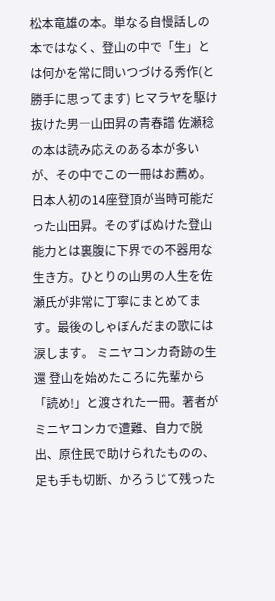松本竜雄の本。単なる自慢話しの本ではなく、登山の中で「生」とは何かを常に問いつづける秀作(と勝手に思ってます) ヒマラヤを駆け抜けた男―山田昇の青春譜 佐瀬稔の本は読み応えのある本が多いが、その中でこの一冊はお薦め。日本人初の14座登頂が当時可能だった山田昇。そのずばぬけた登山能力とは裏腹に下界での不器用な生き方。ひとりの山男の人生を佐瀬氏が非常に丁寧にまとめてます。最後のしゃぼんだまの歌には涙します。 ミニヤコンカ奇跡の生還 登山を始めたころに先輩から「読め!」と渡された一冊。著者がミニヤコンカで遭難、自力で脱出、原住民で助けられたものの、足も手も切断、かろうじて残った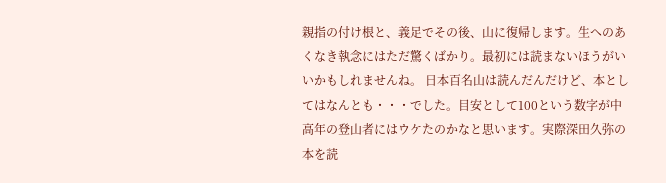親指の付け根と、義足でその後、山に復帰します。生へのあくなき執念にはただ驚くばかり。最初には読まないほうがいいかもしれませんね。 日本百名山は読んだんだけど、本としてはなんとも・・・でした。目安として100という数字が中高年の登山者にはウケたのかなと思います。実際深田久弥の本を読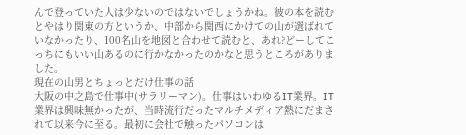んで登っていた人は少ないのではないでしょうかね。彼の本を読むとやはり関東の方というか、中部から関西にかけての山が選ばれていなかったり、100名山を地図と合わせて読むと、あれ?どーしてこっちにもいい山あるのに行かなかったのかなと思うところがありました。
現在の山男とちょっとだけ仕事の話
大阪の中之島で仕事中(サラリーマン)。仕事はいわゆるIT業界。IT業界は興味無かったが、当時流行だったマルチメディア熱にだまさ
れて以来今に至る。最初に会社で触ったパソコンは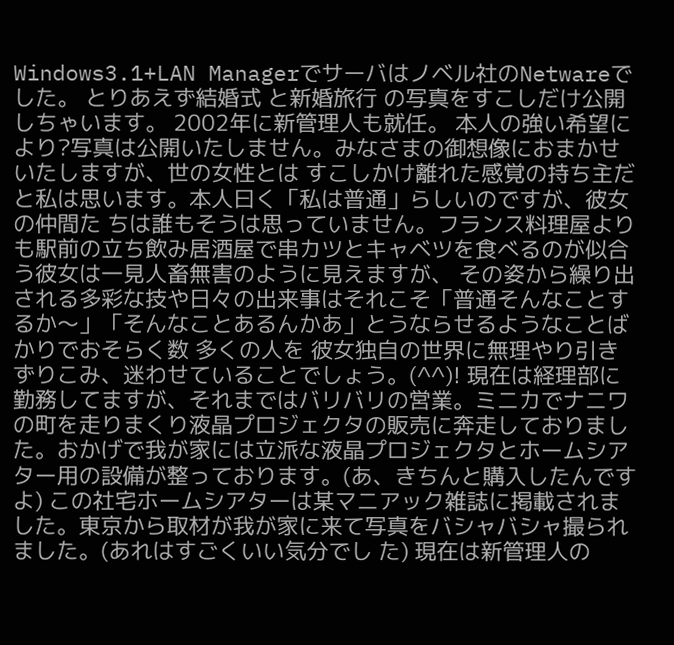Windows3.1+LAN Managerでサーバはノベル社のNetwareでした。 とりあえず結婚式 と新婚旅行 の写真をすこしだけ公開しちゃいます。 2002年に新管理人も就任。 本人の強い希望により?写真は公開いたしません。みなさまの御想像におまかせいたしますが、世の女性とは すこしかけ離れた感覚の持ち主だと私は思います。本人曰く「私は普通」らしいのですが、彼女の仲間た ちは誰もそうは思っていません。フランス料理屋よりも駅前の立ち飲み居酒屋で串カツとキャベツを食べるのが似合う彼女は一見人畜無害のように見えますが、 その姿から繰り出される多彩な技や日々の出来事はそれこそ「普通そんなことするか〜」「そんなことあるんかあ」とうならせるようなことばかりでおそらく数 多くの人を 彼女独自の世界に無理やり引きずりこみ、迷わせていることでしょう。(^^)! 現在は経理部に勤務してますが、それまではバリバリの営業。ミニカでナニワの町を走りまくり液晶プロジェクタの販売に奔走しておりまし た。おかげで我が家には立派な液晶プロジェクタとホームシアター用の設備が整っております。(あ、きちんと購入したんですよ) この社宅ホームシアターは某マニアック雑誌に掲載されました。東京から取材が我が家に来て写真をバシャバシャ撮られました。(あれはすごくいい気分でし た) 現在は新管理人の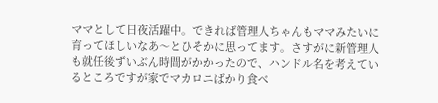ママとして日夜活躍中。できれば管理人ちゃんもママみたいに育ってほしいなあ〜とひそかに思ってます。さすがに新管理人も就任後ずいぶん時間がかかったので、ハンドル名を考えているところですが家でマカロニばかり食べ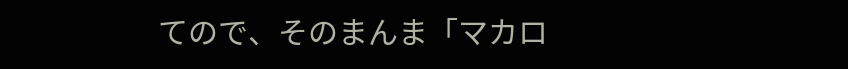てので、そのまんま「マカロ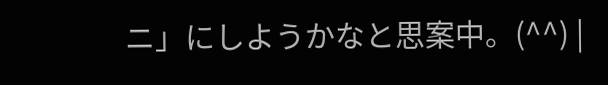ニ」にしようかなと思案中。(^^) |